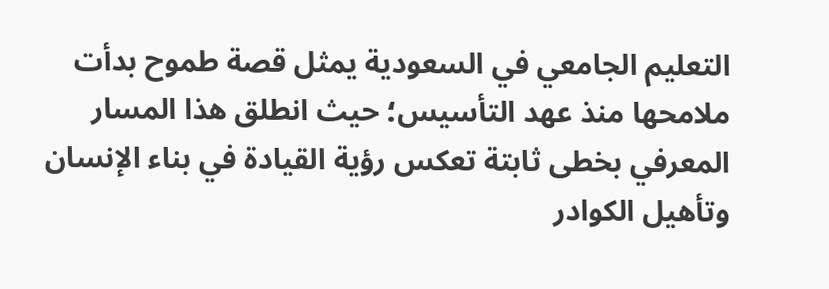التعليم الجامعي في السعودية يمثل قصة طموح بدأت ملامحها منذ عهد التأسيس؛ حيث انطلق هذا المسار المعرفي بخطى ثابتة تعكس رؤية القيادة في بناء الإنسان وتأهيل الكوادر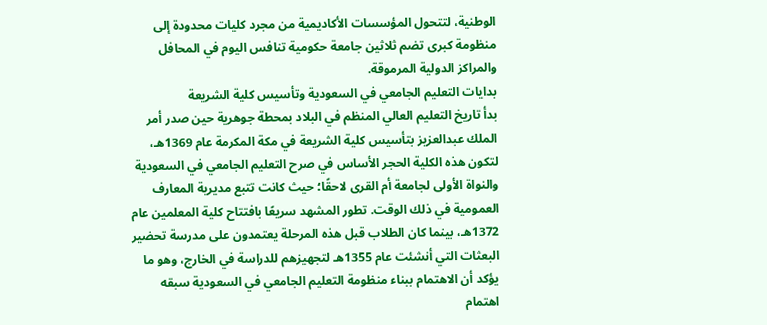الوطنية، لتتحول المؤسسات الأكاديمية من مجرد كليات محدودة إلى منظومة كبرى تضم ثلاثين جامعة حكومية تنافس اليوم في المحافل والمراكز الدولية المرموقة.
بدايات التعليم الجامعي في السعودية وتأسيس كلية الشريعة
بدأ تاريخ التعليم العالي المنظم في البلاد بمحطة جوهرية حين صدر أمر الملك عبدالعزيز بتأسيس كلية الشريعة في مكة المكرمة عام 1369هـ، لتكون هذه الكلية الحجر الأساس في صرح التعليم الجامعي في السعودية والنواة الأولى لجامعة أم القرى لاحقًا؛ حيث كانت تتبع مديرية المعارف العمومية في ذلك الوقت. تطور المشهد سريعًا بافتتاح كلية المعلمين عام 1372هـ، بينما كان الطلاب قبل هذه المرحلة يعتمدون على مدرسة تحضير البعثات التي أنشئت عام 1355هـ لتجهيزهم للدراسة في الخارج، وهو ما يؤكد أن الاهتمام ببناء منظومة التعليم الجامعي في السعودية سبقه اهتمام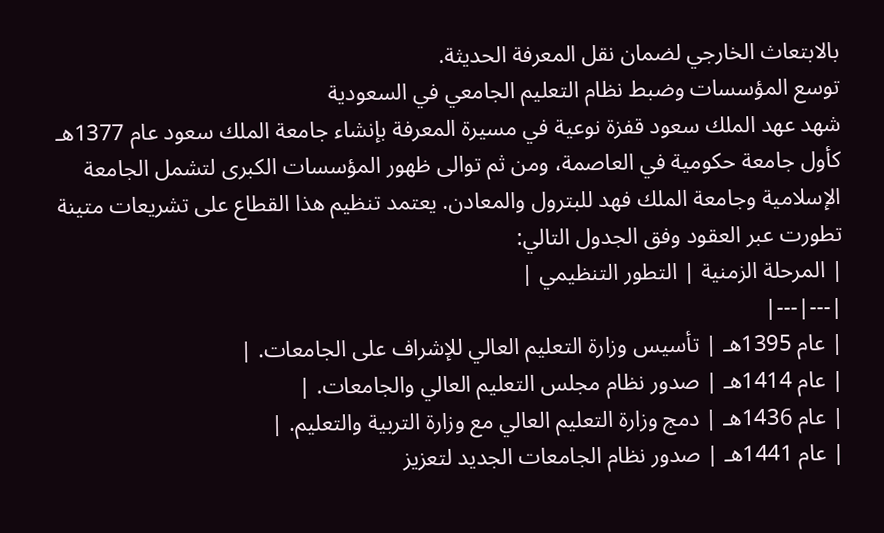بالابتعاث الخارجي لضمان نقل المعرفة الحديثة.
توسع المؤسسات وضبط نظام التعليم الجامعي في السعودية
شهد عهد الملك سعود قفزة نوعية في مسيرة المعرفة بإنشاء جامعة الملك سعود عام 1377هـ كأول جامعة حكومية في العاصمة، ومن ثم توالى ظهور المؤسسات الكبرى لتشمل الجامعة الإسلامية وجامعة الملك فهد للبترول والمعادن. يعتمد تنظيم هذا القطاع على تشريعات متينة تطورت عبر العقود وفق الجدول التالي:
| المرحلة الزمنية | التطور التنظيمي |
|---|---|
| عام 1395هـ | تأسيس وزارة التعليم العالي للإشراف على الجامعات. |
| عام 1414هـ | صدور نظام مجلس التعليم العالي والجامعات. |
| عام 1436هـ | دمج وزارة التعليم العالي مع وزارة التربية والتعليم. |
| عام 1441هـ | صدور نظام الجامعات الجديد لتعزيز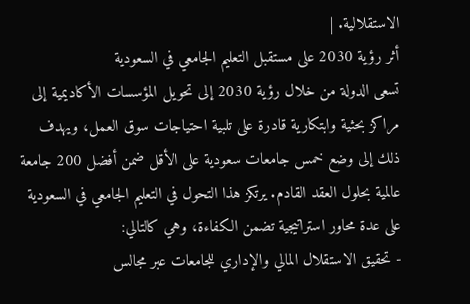الاستقلالية. |
أثر رؤية 2030 على مستقبل التعليم الجامعي في السعودية
تسعى الدولة من خلال رؤية 2030 إلى تحويل المؤسسات الأكاديمية إلى مراكز بحثية وابتكارية قادرة على تلبية احتياجات سوق العمل، ويهدف ذلك إلى وضع خمس جامعات سعودية على الأقل ضمن أفضل 200 جامعة عالمية بحلول العقد القادم. يرتكز هذا التحول في التعليم الجامعي في السعودية على عدة محاور استراتيجية تضمن الكفاءة، وهي كالتالي:
- تحقيق الاستقلال المالي والإداري للجامعات عبر مجالس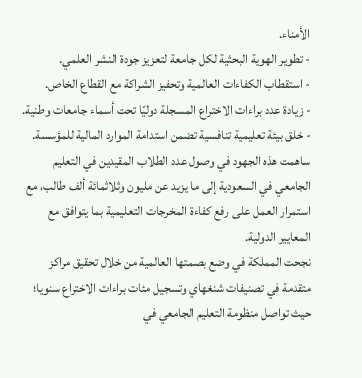الأمناء.
- تطوير الهوية البحثية لكل جامعة لتعزيز جودة النشر العلمي.
- استقطاب الكفاءات العالمية وتحفيز الشراكة مع القطاع الخاص.
- زيادة عدد براءات الاختراع المسجلة دوليًا تحت أسماء جامعات وطنية.
- خلق بيئة تعليمية تنافسية تضمن استدامة الموارد المالية للمؤسسة.
ساهمت هذه الجهود في وصول عدد الطلاب المقيدين في التعليم الجامعي في السعودية إلى ما يزيد عن مليون وثلاثمائة ألف طالب، مع استمرار العمل على رفع كفاءة المخرجات التعليمية بما يتوافق مع المعايير الدولية.
نجحت المملكة في وضع بصمتها العالمية من خلال تحقيق مراكز متقدمة في تصنيفات شنغهاي وتسجيل مئات براءات الاختراع سنويا؛ حيث تواصل منظومة التعليم الجامعي في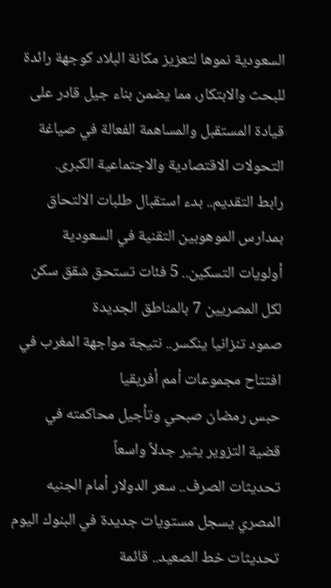السعودية نموها لتعزيز مكانة البلاد كوجهة رائدة للبحث والابتكار، مما يضمن بناء جيل قادر على قيادة المستقبل والمساهمة الفعالة في صياغة التحولات الاقتصادية والاجتماعية الكبرى.
رابط التقديم.. بدء استقبال طلبات الالتحاق بمدارس الموهوبين التقنية في السعودية
أولويات التسكين.. 5 فئات تستحق شقق سكن لكل المصريين 7 بالمناطق الجديدة
صمود تنزانيا ينكسر.. نتيجة مواجهة المغرب في افتتاح مجموعات أمم أفريقيا
حبس رمضان صبحي وتأجيل محاكمته في قضية التزوير يثير جدلاً واسعاً
تحديثات الصرف.. سعر الدولار أمام الجنيه المصري يسجل مستويات جديدة في البنوك اليوم
تحديثات خط الصعيد.. قائمة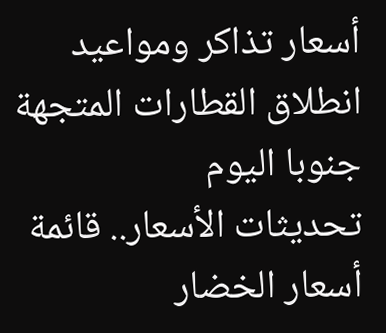أسعار تذاكر ومواعيد انطلاق القطارات المتجهة جنوبا اليوم
تحديثات الأسعار.. قائمة أسعار الخضار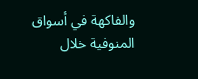والفاكهة في أسواق المنوفية خلال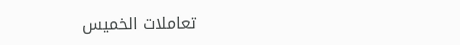تعاملات الخميس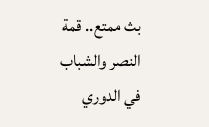بث ممتع.. قمة النصر والشباب في الدوري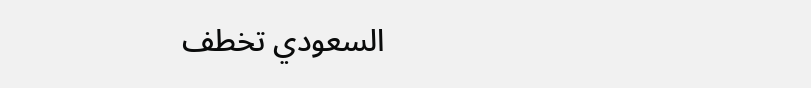السعودي تخطف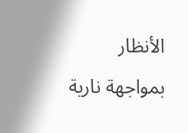الأنظار بمواجهة نارية